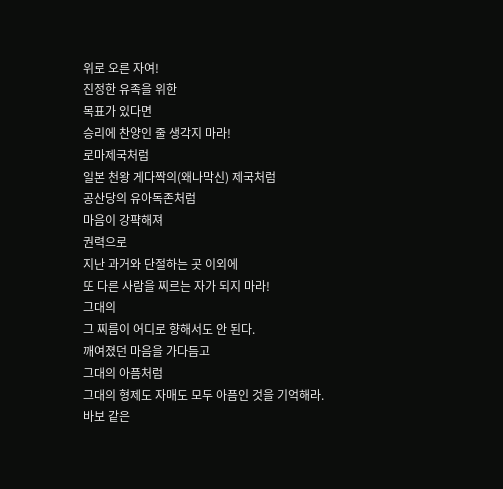위로 오른 자여!
진정한 유족을 위한
목표가 있다면
승리에 찬양인 줄 생각지 마라!
로마제국처럼
일본 천왕 게다짝의(왜나막신) 제국처럼
공산당의 유아독존처럼
마음이 강퍅해져
권력으로
지난 과거와 단절하는 곳 이외에
또 다른 사람을 찌르는 자가 되지 마라!
그대의
그 찌름이 어디로 향해서도 안 된다.
깨여졌던 마음을 가다듬고
그대의 아픔처럼
그대의 형제도 자매도 모두 아픔인 것을 기억해라.
바보 같은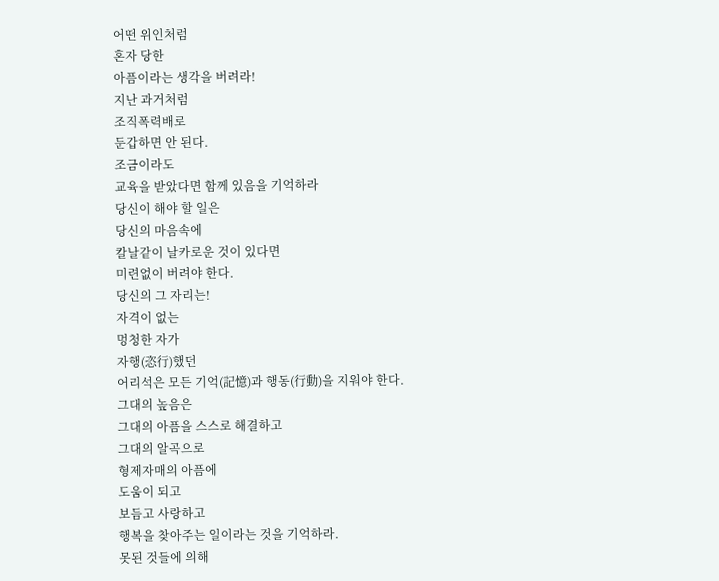어떤 위인처럼
혼자 당한
아픔이라는 생각을 버려라!
지난 과거처럼
조직폭력배로
둔갑하면 안 된다.
조금이라도
교육을 받았다면 함께 있음을 기억하라
당신이 해야 할 일은
당신의 마음속에
칼날같이 날카로운 것이 있다면
미련없이 버려야 한다.
당신의 그 자리는!
자격이 없는
멍청한 자가
자행(恣行)했던
어리석은 모든 기억(記憶)과 행동(行動)을 지워야 한다.
그대의 높음은
그대의 아픔을 스스로 해결하고
그대의 알곡으로
형제자매의 아픔에
도움이 되고
보듬고 사랑하고
행복을 찾아주는 일이라는 것을 기억하라.
못된 것들에 의해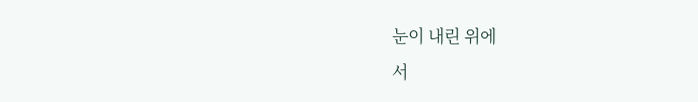눈이 내린 위에
서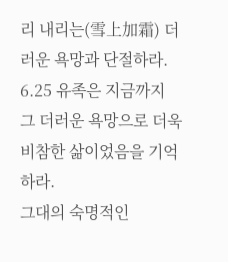리 내리는(雪上加霜) 더러운 욕망과 단절하라.
6.25 유족은 지금까지
그 더러운 욕망으로 더욱 비참한 삶이었음을 기억하라.
그대의 숙명적인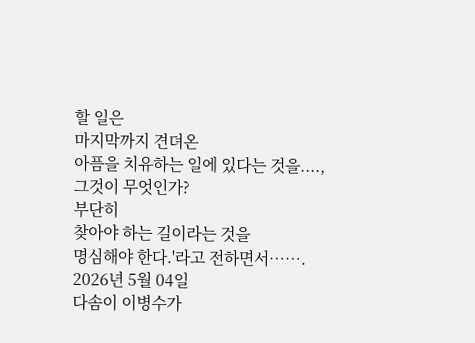할 일은
마지막까지 견뎌온
아픔을 치유하는 일에 있다는 것을....,
그것이 무엇인가?
부단히
찾아야 하는 길이라는 것을
명심해야 한다.'라고 전하면서…….
2026년 5월 04일
다솜이 이병수가